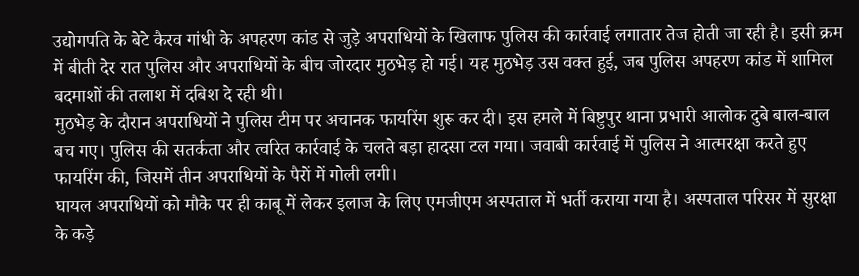उद्योगपति के बेटे कैरव गांधी के अपहरण कांड से जुड़े अपराधियों के खिलाफ पुलिस की कार्रवाई लगातार तेज होती जा रही है। इसी क्रम में बीती देर रात पुलिस और अपराधियों के बीच जोरदार मुठभेड़ हो गई। यह मुठभेड़ उस वक्त हुई, जब पुलिस अपहरण कांड में शामिल बदमाशों की तलाश में दबिश दे रही थी।
मुठभेड़ के दौरान अपराधियों ने पुलिस टीम पर अचानक फायरिंग शुरू कर दी। इस हमले में बिष्टुपुर थाना प्रभारी आलोक दुबे बाल-बाल बच गए। पुलिस की सतर्कता और त्वरित कार्रवाई के चलते बड़ा हादसा टल गया। जवाबी कार्रवाई में पुलिस ने आत्मरक्षा करते हुए फायरिंग की, जिसमें तीन अपराधियों के पैरों में गोली लगी।
घायल अपराधियों को मौके पर ही काबू में लेकर इलाज के लिए एमजीएम अस्पताल में भर्ती कराया गया है। अस्पताल परिसर में सुरक्षा के कड़े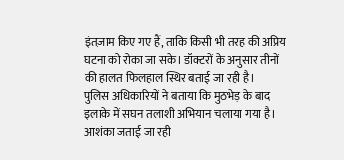इंतज़ाम किए गए हैं, ताकि किसी भी तरह की अप्रिय घटना को रोका जा सके। डॉक्टरों के अनुसार तीनों की हालत फिलहाल स्थिर बताई जा रही है।
पुलिस अधिकारियों ने बताया कि मुठभेड़ के बाद इलाके में सघन तलाशी अभियान चलाया गया है। आशंका जताई जा रही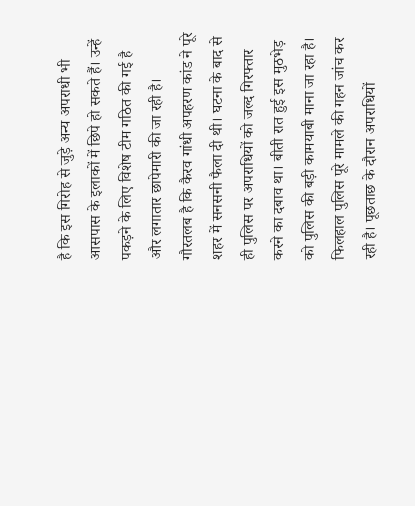है कि इस गिरोह से जुड़े अन्य अपराधी भी आसपास के इलाकों में छिपे हो सकते हैं। उन्हें पकड़ने के लिए विशेष टीम गठित की गई है और लगातार छापेमारी की जा रही है।
गौरतलब है कि कैरव गांधी अपहरण कांड ने पूरे शहर में सनसनी फैला दी थी। घटना के बाद से ही पुलिस पर अपराधियों को जल्द गिरफ्तार करने का दबाव था। बीती रात हुई इस मुठभेड़ को पुलिस की बड़ी कामयाबी माना जा रहा है।
फिलहाल पुलिस पूरे मामले की गहन जांच कर रही है। पूछताछ के दौरान अपराधियों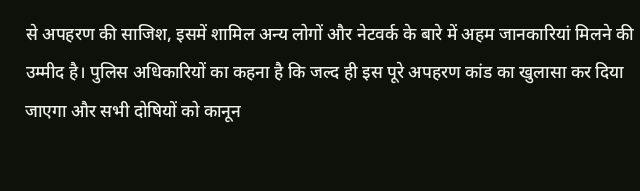से अपहरण की साजिश, इसमें शामिल अन्य लोगों और नेटवर्क के बारे में अहम जानकारियां मिलने की उम्मीद है। पुलिस अधिकारियों का कहना है कि जल्द ही इस पूरे अपहरण कांड का खुलासा कर दिया जाएगा और सभी दोषियों को कानून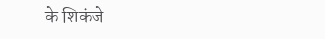के शिकंजे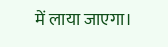में लाया जाएगा।